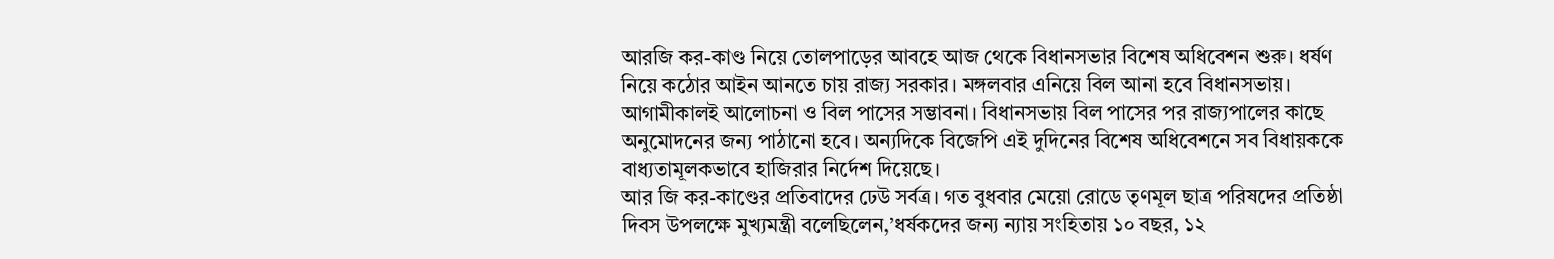আরজি কর-কাণ্ড নিয়ে তোলপাড়ের আবহে আজ থেকে বিধানসভার বিশেষ অধিবেশন শুরু। ধর্ষণ নিয়ে কঠোর আইন আনতে চায় রাজ্য সরকার। মঙ্গলবার এনিয়ে বিল আনা হবে বিধানসভায়। আগামীকালই আলোচনা ও বিল পাসের সম্ভাবনা। বিধানসভায় বিল পাসের পর রাজ্যপালের কাছে অনুমোদনের জন্য পাঠানো হবে। অন্যদিকে বিজেপি এই দুদিনের বিশেষ অধিবেশনে সব বিধায়ককে বাধ্যতামূলকভাবে হাজিরার নির্দেশ দিয়েছে।
আর জি কর-কাণ্ডের প্রতিবাদের ঢেউ সর্বত্র। গত বুধবার মেয়ো রোডে তৃণমূল ছাত্র পরিষদের প্রতিষ্ঠা দিবস উপলক্ষে মুখ্যমন্ত্রী বলেছিলেন,’ধর্ষকদের জন্য ন্যায় সংহিতায় ১০ বছর, ১২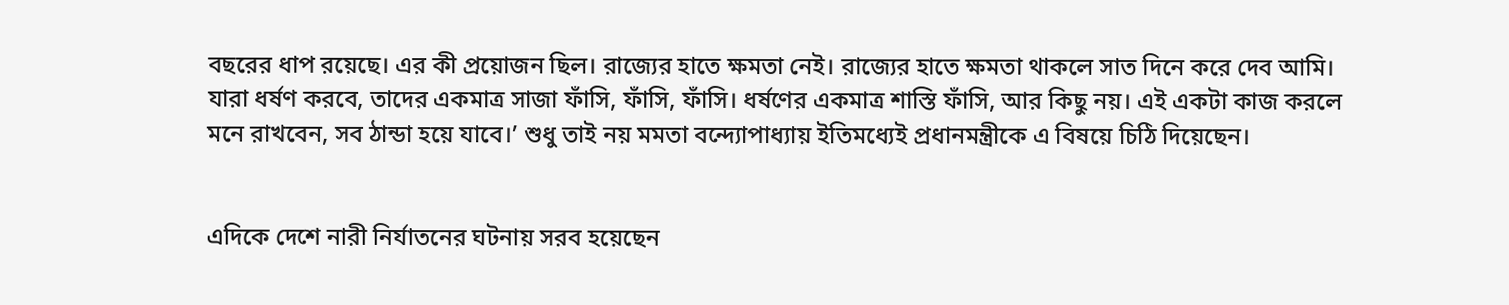বছরের ধাপ রয়েছে। এর কী প্রয়োজন ছিল। রাজ্যের হাতে ক্ষমতা নেই। রাজ্যের হাতে ক্ষমতা থাকলে সাত দিনে করে দেব আমি। যারা ধর্ষণ করবে, তাদের একমাত্র সাজা ফাঁসি, ফাঁসি, ফাঁসি। ধর্ষণের একমাত্র শাস্তি ফাঁসি, আর কিছু নয়। এই একটা কাজ করলে মনে রাখবেন, সব ঠান্ডা হয়ে যাবে।’ শুধু তাই নয় মমতা বন্দ্যোপাধ্যায় ইতিমধ্যেই প্রধানমন্ত্রীকে এ বিষয়ে চিঠি দিয়েছেন।


এদিকে দেশে নারী নির্যাতনের ঘটনায় সরব হয়েছেন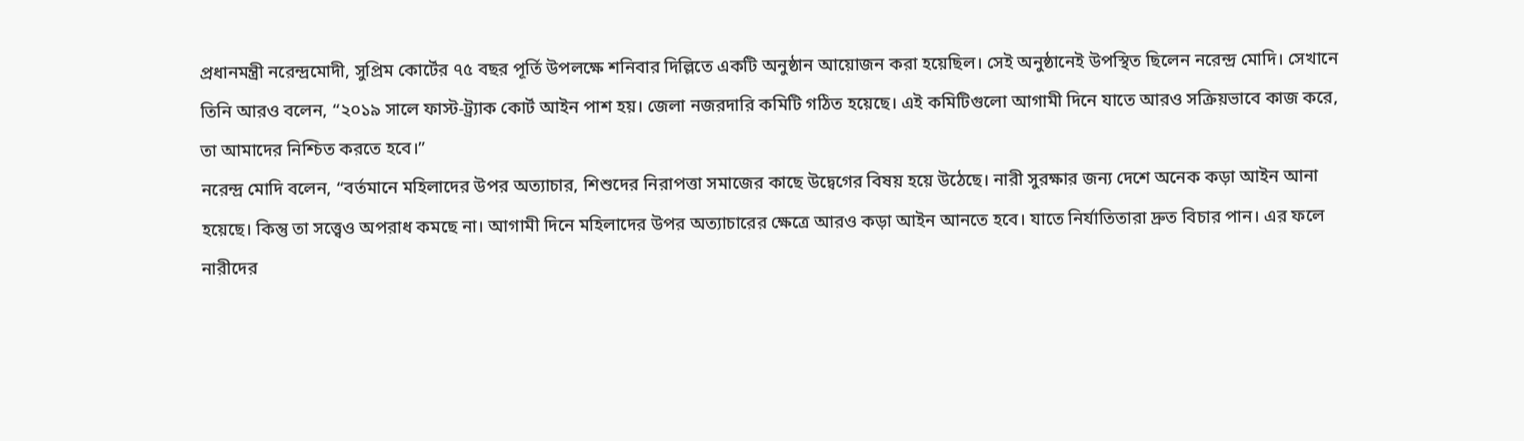প্রধানমন্ত্রী নরেন্দ্রমোদী, সুপ্রিম কোর্টের ৭৫ বছর পূর্তি উপলক্ষে শনিবার দিল্লিতে একটি অনুষ্ঠান আয়োজন করা হয়েছিল। সেই অনুষ্ঠানেই উপস্থিত ছিলেন নরেন্দ্র মোদি। সেখানে তিনি আরও বলেন, “২০১৯ সালে ফাস্ট-ট্র্যাক কোর্ট আইন পাশ হয়। জেলা নজরদারি কমিটি গঠিত হয়েছে। এই কমিটিগুলো আগামী দিনে যাতে আরও সক্রিয়ভাবে কাজ করে, তা আমাদের নিশ্চিত করতে হবে।”
নরেন্দ্র মোদি বলেন, “বর্তমানে মহিলাদের উপর অত্যাচার, শিশুদের নিরাপত্তা সমাজের কাছে উদ্বেগের বিষয় হয়ে উঠেছে। নারী সুরক্ষার জন্য দেশে অনেক কড়া আইন আনা হয়েছে। কিন্তু তা সত্ত্বেও অপরাধ কমছে না। আগামী দিনে মহিলাদের উপর অত্যাচারের ক্ষেত্রে আরও কড়া আইন আনতে হবে। যাতে নির্যাতিতারা দ্রুত বিচার পান। এর ফলে নারীদের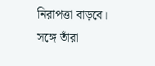নিরাপত্তা বাড়বে। সঙ্গে তাঁরা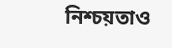নিশ্চয়তাও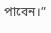পাবেন।”